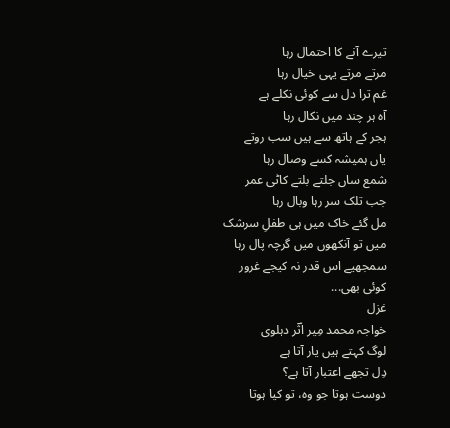تیرے آنے کا احتمال رہا
مرتے مرتے یہی خیال رہا
غم ترا دل سے کوئی نکلے ہے
آہ ہر چند میں نکال رہا
ہجر کے ہاتھ سے ہیں سب روتے
یاں ہمیشہ کسے وصال رہا
شمع ساں جلتے بلتے کاٹی عمر
جب تلک سر رہا وبال رہا
مل گئے خاک میں ہی طفلِ سرشک
میں تو آنکھوں میں گرچہ پال رہا
سمجھیے اس قدر نہ کیجے غرور
کوئی بھی...
غزل
خواجہ محمد مِیر اثؔر دہلوی
لوگ کہتے ہیں یار آتا ہے
دِل تجھے اعتبار آتا ہے؟
دوست ہوتا جو وہ، تو کیا ہوتا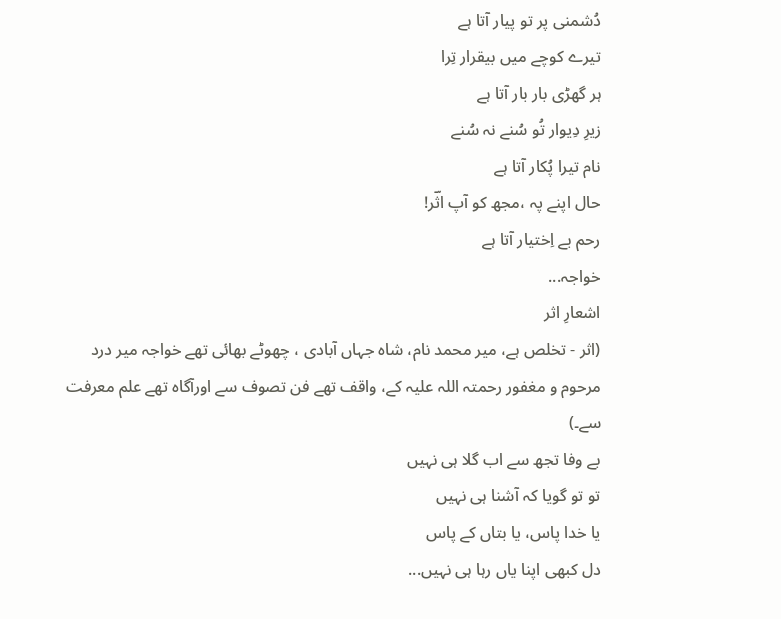دُشمنی پر تو پیار آتا ہے
تیرے کوچے میں بیقرار تِرا
ہر گھڑی بار بار آتا ہے
زیرِ دِیوار تُو سُنے نہ سُنے
نام تیرا پُکار آتا ہے
حال اپنے پہ ،مجھ کو آپ اثؔر!
رحم بے اِختیار آتا ہے
خواجہ...
اشعارِ اثر
(اثر - تخلص ہے، میر محمد نام، شاہ جہاں آبادی ، چھوٹے بھائی تھے خواجہ میر درد مرحوم و مغفور رحمتہ اللہ علیہ کے، واقف تھے فن تصوف سے اورآگاہ تھے علم معرفت سے۔)
بے وفا تجھ سے اب گلا ہی نہیں
تو تو گویا کہ آشنا ہی نہیں
یا خدا پاس، یا بتاں کے پاس
دل کبھی اپنا یاں رہا ہی نہیں...